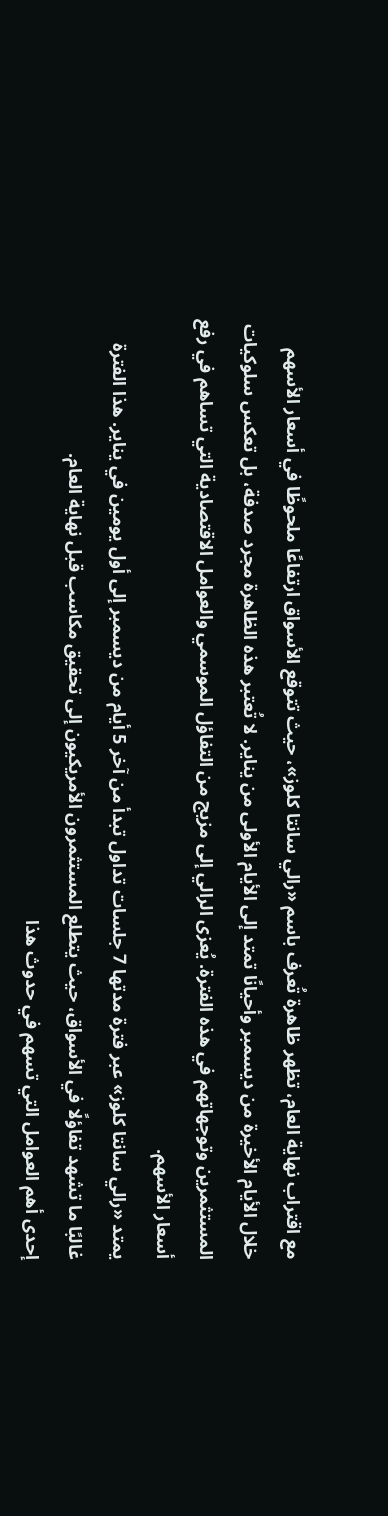مع اقتراب نهاية العام، تظهر ظاهرة تُعرف باسم «رالي سانتا كلوز»، حيث تتوقع الأسواق ارتفاعًا ملحوظًا في أسعار الأسهم خلال الأيام الأخيرة من ديسمبر وأحيانًا تمتد إلى الأيام الأولى من يناير. لا تُعتبر هذه الظاهرة مجرد صدفة، بل تعكس سلوكيات المستثمرين وتوجهاتهم في هذه الفترة. يُعزى الرالي إلى مزيج من التفاؤل الموسمي والعوامل الاقتصادية التي تساهم في رفع أسعار الأسهم.
يمتد «رالي سانتا كلوز» عبر فترة مدتها 7 جلسات تداول تبدأ من آخر 5 أيام من ديسمبر إلى أول يومين في يناير. هذا الفترة غالبًا ما تشهد تفاؤلًا في الأسواق، حيث يتطلع المستثمرون الأمريكيون إلى تحقيق مكاسب قبل نهاية العام.
إحدى أهم العوامل التي تسهم في حدوث هذا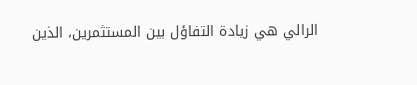الرالي هي زيادة التفاؤل بين المستثمرين، الذين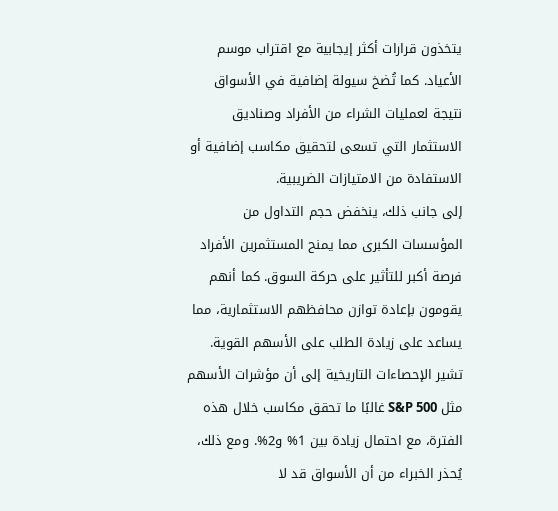يتخذون قرارات أكثر إيجابية مع اقتراب موسم الأعياد. كما تُضخ سيولة إضافية في الأسواق نتيجة لعمليات الشراء من الأفراد وصناديق الاستثمار التي تسعى لتحقيق مكاسب إضافية أو الاستفادة من الامتيازات الضريبية.
إلى جانب ذلك، ينخفض حجم التداول من المؤسسات الكبرى مما يمنح المستثمرين الأفراد فرصة أكبر للتأثير على حركة السوق. كما أنهم يقومون بإعادة توازن محافظهم الاستثمارية، مما يساعد على زيادة الطلب على الأسهم القوية.
تشير الإحصاءات التاريخية إلى أن مؤشرات الأسهم مثل S&P 500 غالبًا ما تحقق مكاسب خلال هذه الفترة، مع احتمال زيادة بين 1% و2%. ومع ذلك، يُحذر الخبراء من أن الأسواق قد لا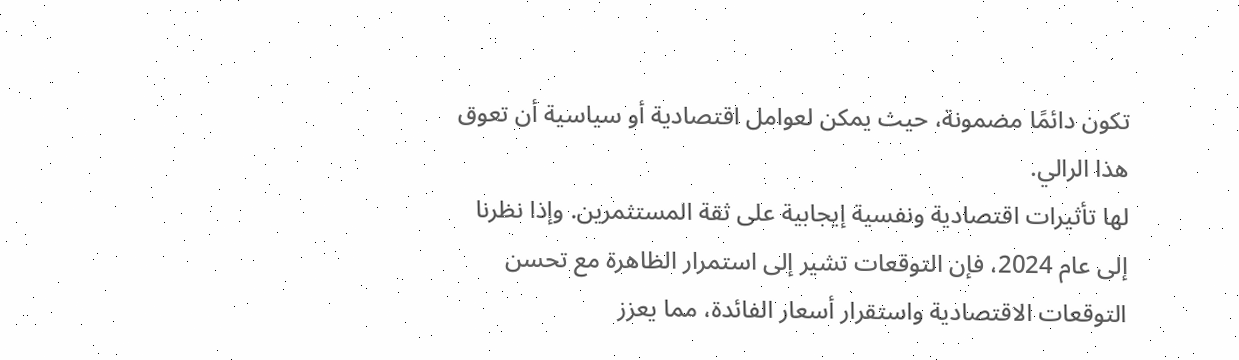تكون دائمًا مضمونة، حيث يمكن لعوامل اقتصادية أو سياسية أن تعوق هذا الرالي.
لها تأثيرات اقتصادية ونفسية إيجابية على ثقة المستثمرين. وإذا نظرنا إلى عام 2024، فإن التوقعات تشير إلى استمرار الظاهرة مع تحسن التوقعات الاقتصادية واستقرار أسعار الفائدة، مما يعزز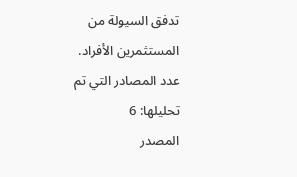تدفق السيولة من المستثمرين الأفراد.
عدد المصادر التي تم تحليلها: 6
المصدر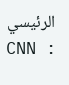الرئيسي : CNN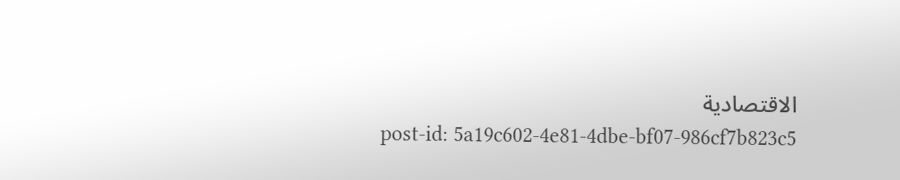الاقتصادية
post-id: 5a19c602-4e81-4dbe-bf07-986cf7b823c5